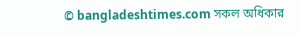© bangladeshtimes.com সকল অধিকার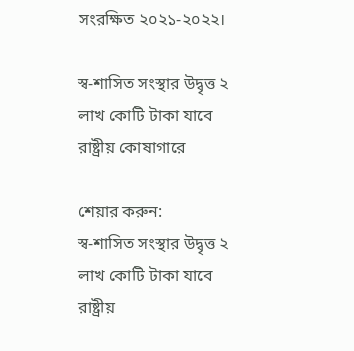সংরক্ষিত ২০২১-২০২২।

স্ব-শাসিত সংস্থার উদ্বৃত্ত ২ লাখ কোটি টাকা যাবে রাষ্ট্রীয় কোষাগারে

শেয়ার করুন:
স্ব-শাসিত সংস্থার উদ্বৃত্ত ২ লাখ কোটি টাকা যাবে রাষ্ট্রীয়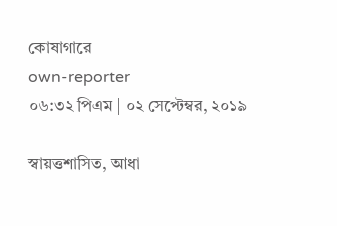কোষাগারে
own-reporter
০৬:৩২ পিএম | ০২ সেপ্টেম্বর, ২০১৯

স্বায়ত্তশাসিত, আধা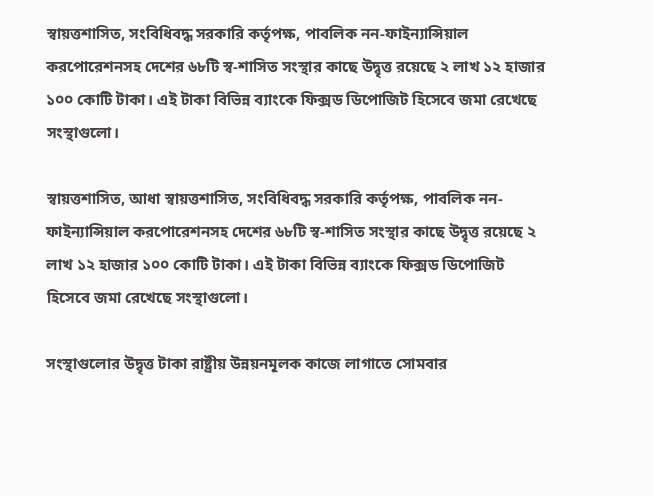স্বায়ত্তশাসিত, সংবিধিবদ্ধ সরকারি কর্তৃপক্ষ, পাবলিক নন-ফাইন্যান্সিয়াল করপোরেশনসহ দেশের ৬৮টি স্ব-শাসিত সংস্থার কাছে উদ্বৃত্ত রয়েছে ২ লাখ ১২ হাজার ১০০ কোটি টাকা। এই টাকা বিভিন্ন ব্যাংকে ফিক্সড ডিপোজিট হিসেবে জমা রেখেছে সংস্থাগুলো।

স্বায়ত্তশাসিত, আধা স্বায়ত্তশাসিত, সংবিধিবদ্ধ সরকারি কর্তৃপক্ষ, পাবলিক নন-ফাইন্যান্সিয়াল করপোরেশনসহ দেশের ৬৮টি স্ব-শাসিত সংস্থার কাছে উদ্বৃত্ত রয়েছে ২ লাখ ১২ হাজার ১০০ কোটি টাকা। এই টাকা বিভিন্ন ব্যাংকে ফিক্সড ডিপোজিট হিসেবে জমা রেখেছে সংস্থাগুলো।

সংস্থাগুলোর উদ্বৃত্ত টাকা রাষ্ট্রীয় উন্নয়নমূলক কাজে লাগাতে সোমবার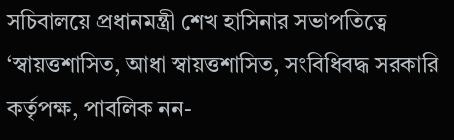সচিবালয়ে প্রধানমন্ত্রী শেখ হাসিনার সভাপতিত্বে ‘স্বায়ত্তশাসিত, আধা স্বায়ত্তশাসিত, সংবিধিবদ্ধ সরকারি কর্তৃপক্ষ, পাবলিক নন-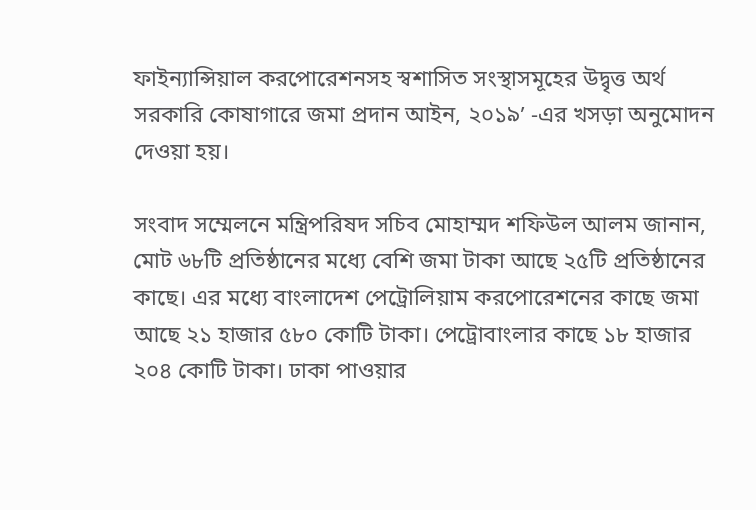ফাইন্যান্সিয়াল করপোরেশনসহ স্বশাসিত সংস্থাসমূহের উদ্বৃত্ত অর্থ সরকারি কোষাগারে জমা প্রদান আইন, ২০১৯’ -এর খসড়া অনুমোদন দেওয়া হয়।

সংবাদ সম্মেলনে মন্ত্রিপরিষদ সচিব মোহাম্মদ শফিউল আলম জানান, মোট ৬৮টি প্রতিষ্ঠানের মধ্যে বেশি জমা টাকা আছে ২৫টি প্রতিষ্ঠানের কাছে। এর মধ্যে বাংলাদেশ পেট্রোলিয়াম করপোরেশনের কাছে জমা আছে ২১ হাজার ৫৮০ কোটি টাকা। পেট্রোবাংলার কাছে ১৮ হাজার ২০৪ কোটি টাকা। ঢাকা পাওয়ার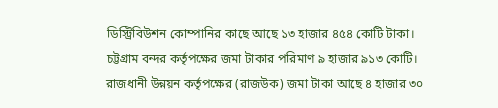ডিস্ট্রিবিউশন কোম্পানির কাছে আছে ১৩ হাজার ৪৫৪ কোটি টাকা। চট্টগ্রাম বন্দর কর্তৃপক্ষের জমা টাকার পরিমাণ ৯ হাজার ৯১৩ কোটি। রাজধানী উন্নয়ন কর্তৃপক্ষের (রাজউক) জমা টাকা আছে ৪ হাজার ৩০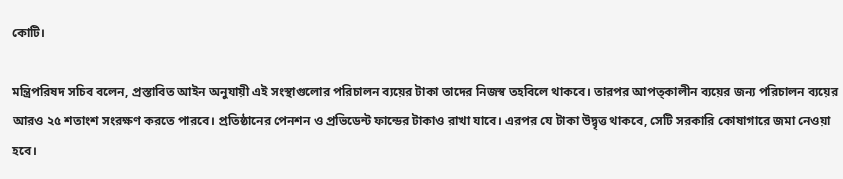কোটি।

মন্ত্রিপরিষদ সচিব বলেন, প্রস্তাবিত আইন অনুযায়ী এই সংস্থাগুলোর পরিচালন ব্যয়ের টাকা তাদের নিজস্ব তহবিলে থাকবে। তারপর আপত্কালীন ব্যয়ের জন্য পরিচালন ব্যয়ের আরও ২৫ শতাংশ সংরক্ষণ করতে পারবে। প্রতিষ্ঠানের পেনশন ও প্রভিডেন্ট ফান্ডের টাকাও রাখা যাবে। এরপর যে টাকা উদ্বৃত্ত থাকবে, সেটি সরকারি কোষাগারে জমা নেওয়া হবে।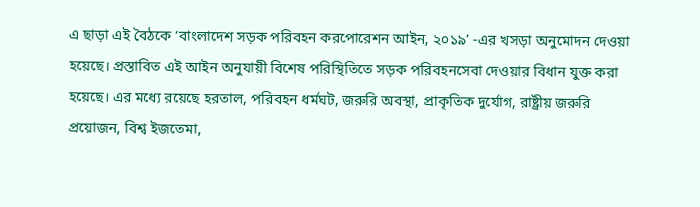এ ছাড়া এই বৈঠকে ‘বাংলাদেশ সড়ক পরিবহন করপোরেশন আইন, ২০১৯’ -এর খসড়া অনুমোদন দেওয়া হয়েছে। প্রস্তাবিত এই আইন অনুযায়ী বিশেষ পরিস্থিতিতে সড়ক পরিবহনসেবা দেওয়ার বিধান যুক্ত করা হয়েছে। এর মধ্যে রয়েছে হরতাল, পরিবহন ধর্মঘট, জরুরি অবস্থা, প্রাকৃতিক দুর্যোগ, রাষ্ট্রীয় জরুরি প্রয়োজন, বিশ্ব ইজতেমা,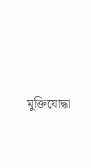মুক্তিযোদ্ধা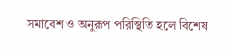সমাবেশ ও অনুরূপ পরিস্থিতি হলে বিশেষ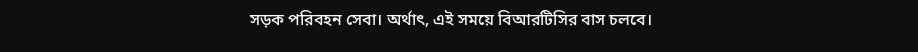সড়ক পরিবহন সেবা। অর্থাৎ, এই সময়ে বিআরটিসির বাস চলবে।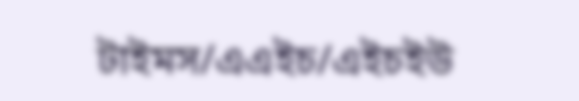টাইমস/এএইচ/এইচইউ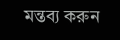মন্তব্য করুন